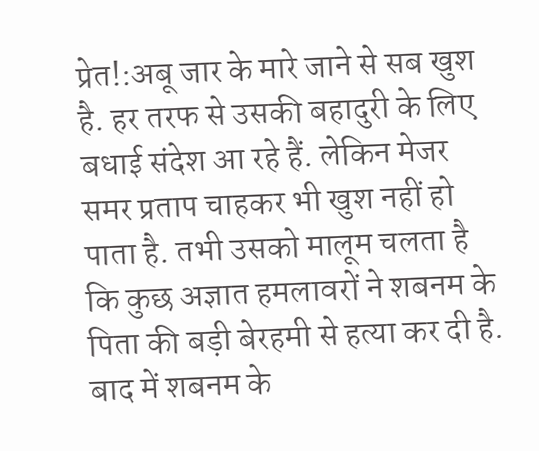प्रेत!:अबू जार के मारे जाने से सब खुश है. हर तरफ से उसकी बहादुरी के लिए बधाई संदेश आ रहे हैं. लेकिन मेजर समर प्रताप चाहकर भी खुश नहीं हो पाता है. तभी उसको मालूम चलता है कि कुछ अज्ञात हमलावरों ने शबनम के पिता की बड़ी बेरहमी से हत्या कर दी है. बाद में शबनम के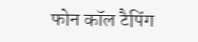फोन कॉल टैपिंग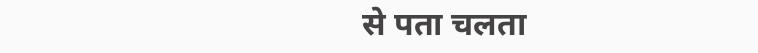से पता चलता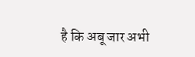है कि अबू जार अभी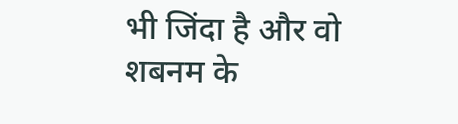भी जिंदा है और वो शबनम के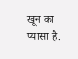खून का प्यासा है.